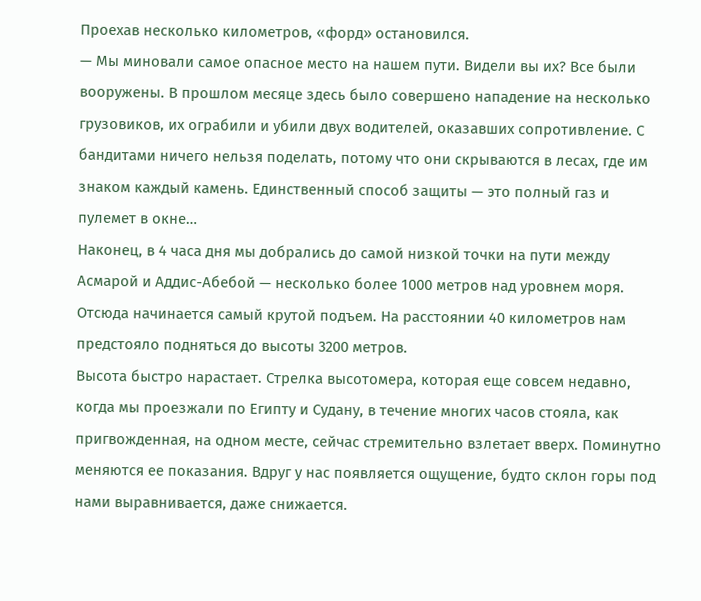Проехав несколько километров, «форд» остановился.
— Мы миновали самое опасное место на нашем пути. Видели вы их? Все были вооружены. В прошлом месяце здесь было совершено нападение на несколько грузовиков, их ограбили и убили двух водителей, оказавших сопротивление. С бандитами ничего нельзя поделать, потому что они скрываются в лесах, где им знаком каждый камень. Единственный способ защиты — это полный газ и пулемет в окне…
Наконец, в 4 часа дня мы добрались до самой низкой точки на пути между Асмарой и Аддис-Абебой — несколько более 1000 метров над уровнем моря. Отсюда начинается самый крутой подъем. На расстоянии 40 километров нам предстояло подняться до высоты 3200 метров.
Высота быстро нарастает. Стрелка высотомера, которая еще совсем недавно, когда мы проезжали по Египту и Судану, в течение многих часов стояла, как пригвожденная, на одном месте, сейчас стремительно взлетает вверх. Поминутно меняются ее показания. Вдруг у нас появляется ощущение, будто склон горы под нами выравнивается, даже снижается.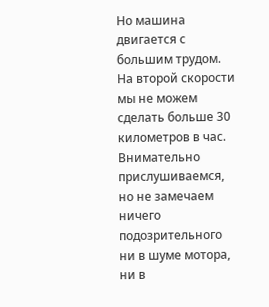Но машина двигается с большим трудом. На второй скорости мы не можем сделать больше 30 километров в час. Внимательно прислушиваемся, но не замечаем ничего подозрительного ни в шуме мотора, ни в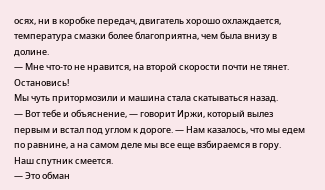осях, ни в коробке передач, двигатель хорошо охлаждается, температура смазки более благоприятна, чем была внизу в долине.
— Мне что-то не нравится, на второй скорости почти не тянет. Остановись!
Мы чуть притормозили и машина стала скатываться назад.
— Вот тебе и объяснение, — говорит Иржи, который вылез первым и встал под углом к дороге. — Нам казалось, что мы едем по равнине, а на самом деле мы все еще взбираемся в гору.
Наш спутник смеется.
— Это обман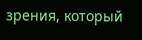зрения, который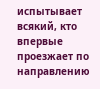испытывает всякий, кто впервые проезжает по направлению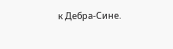к Дебра-Сине.